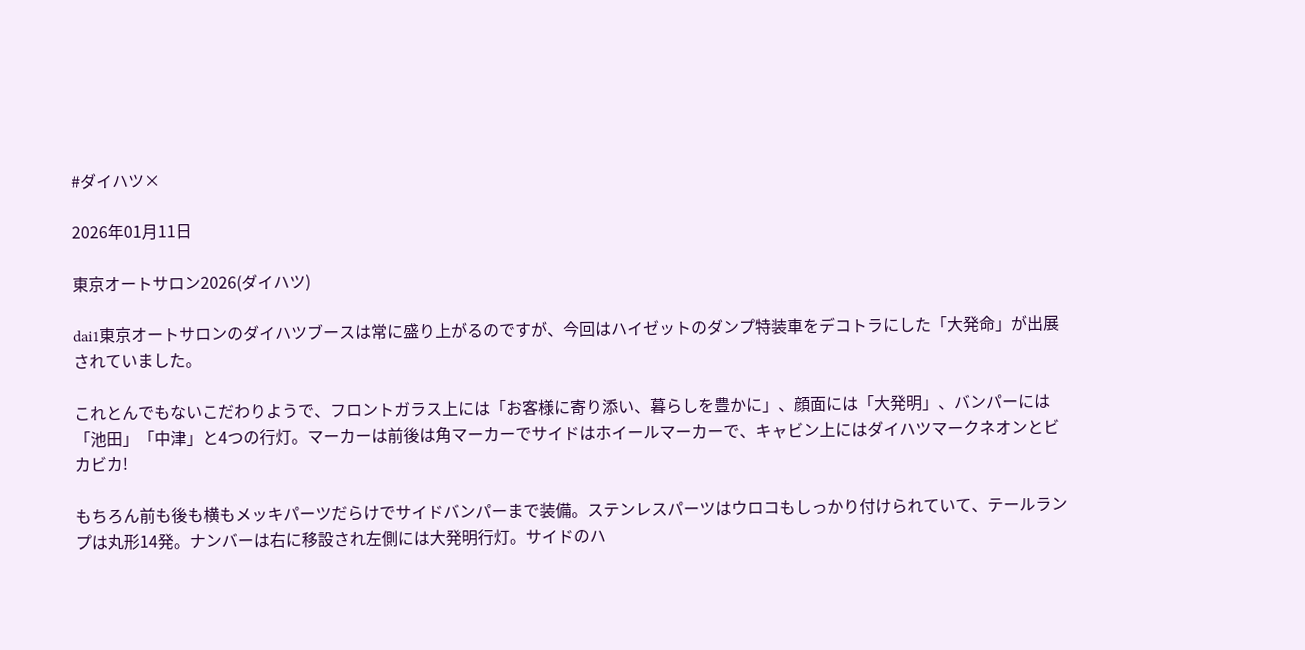#ダイハツ×

2026年01月11日

東京オートサロン2026(ダイハツ)

dai1東京オートサロンのダイハツブースは常に盛り上がるのですが、今回はハイゼットのダンプ特装車をデコトラにした「大発命」が出展されていました。

これとんでもないこだわりようで、フロントガラス上には「お客様に寄り添い、暮らしを豊かに」、顔面には「大発明」、バンパーには「池田」「中津」と4つの行灯。マーカーは前後は角マーカーでサイドはホイールマーカーで、キャビン上にはダイハツマークネオンとビカビカ!

もちろん前も後も横もメッキパーツだらけでサイドバンパーまで装備。ステンレスパーツはウロコもしっかり付けられていて、テールランプは丸形14発。ナンバーは右に移設され左側には大発明行灯。サイドのハ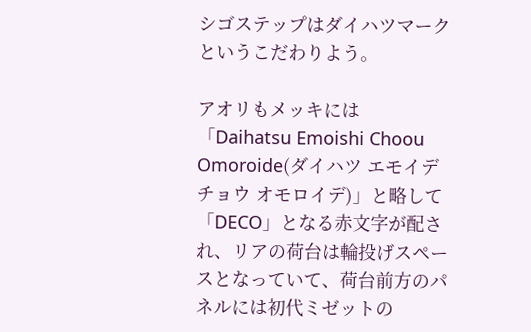シゴステップはダイハツマークというこだわりよう。

アオリもメッキには「Daihatsu Emoishi Choou Omoroide(ダイハツ エモイデ チョウ オモロイデ)」と略して「DECO」となる赤文字が配され、リアの荷台は輪投げスペースとなっていて、荷台前方のパネルには初代ミゼットの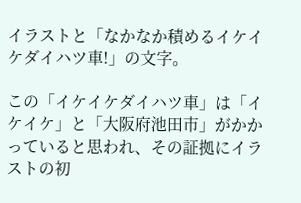イラストと「なかなか積めるイケイケダイハツ車!」の文字。

この「イケイケダイハツ車」は「イケイケ」と「大阪府池田市」がかかっていると思われ、その証拠にイラストの初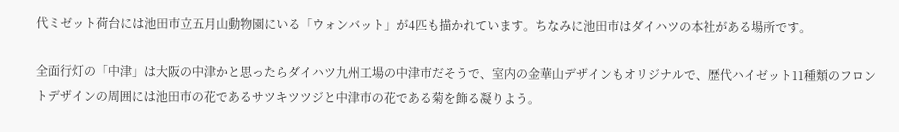代ミゼット荷台には池田市立五月山動物園にいる「ウォンバット」が4匹も描かれています。ちなみに池田市はダイハツの本社がある場所です。

全面行灯の「中津」は大阪の中津かと思ったらダイハツ九州工場の中津市だそうで、室内の金華山デザインもオリジナルで、歴代ハイゼット11種類のフロントデザインの周囲には池田市の花であるサツキツツジと中津市の花である菊を飾る凝りよう。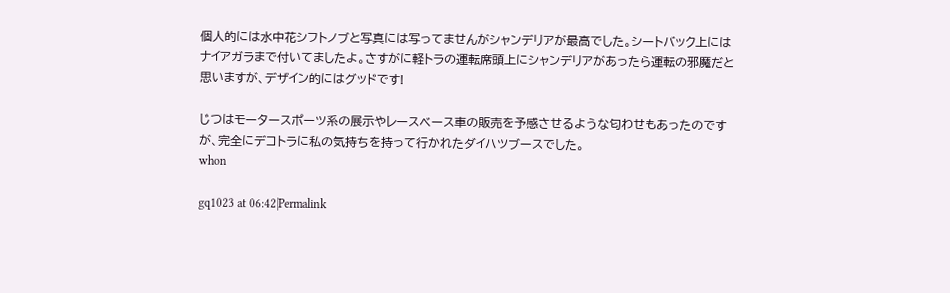個人的には水中花シフトノブと写真には写ってませんがシャンデリアが最高でした。シートバック上にはナイアガラまで付いてましたよ。さすがに軽トラの運転席頭上にシャンデリアがあったら運転の邪魔だと思いますが、デザイン的にはグッドです!

じつはモータースポーツ系の展示やレースベース車の販売を予感させるような匂わせもあったのですが、完全にデコトラに私の気持ちを持って行かれたダイハツブースでした。
whon

gq1023 at 06:42|Permalink